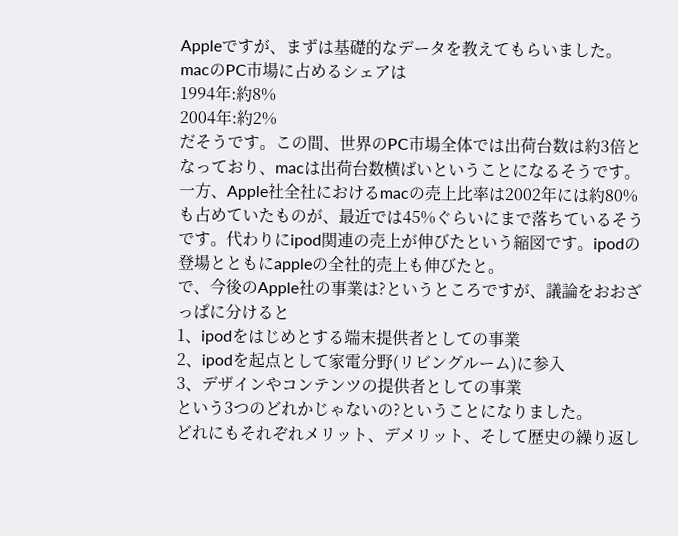Appleですが、まずは基礎的なデータを教えてもらいました。
macのPC市場に占めるシェアは
1994年:約8%
2004年:約2%
だそうです。この間、世界のPC市場全体では出荷台数は約3倍となっており、macは出荷台数横ばいということになるそうです。
一方、Apple社全社におけるmacの売上比率は2002年には約80%も占めていたものが、最近では45%ぐらいにまで落ちているそうです。代わりにipod関連の売上が伸びたという縮図です。ipodの登場とともにappleの全社的売上も伸びたと。
で、今後のApple社の事業は?というところですが、議論をおおざっぱに分けると
1、ipodをはじめとする端末提供者としての事業
2、ipodを起点として家電分野(リビングルーム)に参入
3、デザインやコンテンツの提供者としての事業
という3つのどれかじゃないの?ということになりました。
どれにもそれぞれメリット、デメリット、そして歴史の繰り返し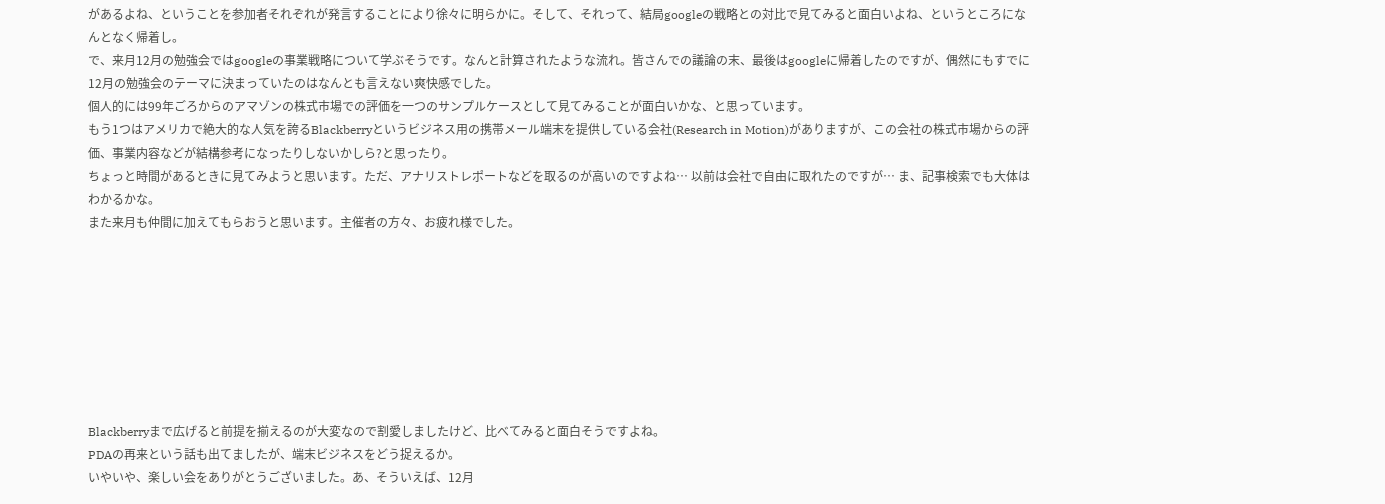があるよね、ということを参加者それぞれが発言することにより徐々に明らかに。そして、それって、結局googleの戦略との対比で見てみると面白いよね、というところになんとなく帰着し。
で、来月12月の勉強会ではgoogleの事業戦略について学ぶそうです。なんと計算されたような流れ。皆さんでの議論の末、最後はgoogleに帰着したのですが、偶然にもすでに12月の勉強会のテーマに決まっていたのはなんとも言えない爽快感でした。
個人的には99年ごろからのアマゾンの株式市場での評価を一つのサンプルケースとして見てみることが面白いかな、と思っています。
もう1つはアメリカで絶大的な人気を誇るBlackberryというビジネス用の携帯メール端末を提供している会社(Research in Motion)がありますが、この会社の株式市場からの評価、事業内容などが結構参考になったりしないかしら?と思ったり。
ちょっと時間があるときに見てみようと思います。ただ、アナリストレポートなどを取るのが高いのですよね… 以前は会社で自由に取れたのですが… ま、記事検索でも大体はわかるかな。
また来月も仲間に加えてもらおうと思います。主催者の方々、お疲れ様でした。








Blackberryまで広げると前提を揃えるのが大変なので割愛しましたけど、比べてみると面白そうですよね。
PDAの再来という話も出てましたが、端末ビジネスをどう捉えるか。
いやいや、楽しい会をありがとうございました。あ、そういえば、12月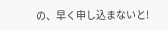の、早く申し込まないと!